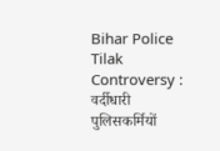Bihar Police Tilak Controversy : वर्दीधारी पुलिसकर्मियों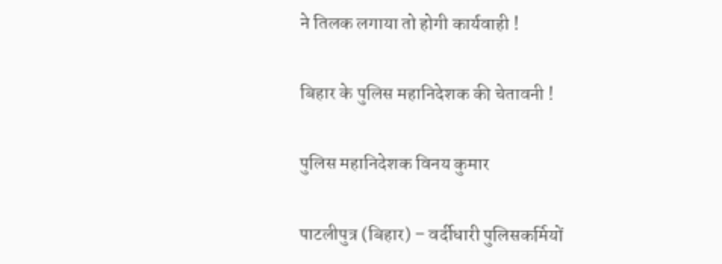ने तिलक लगाया तो होगी कार्यवाही !

बिहार के पुलिस महानिदेशक की चेतावनी !

पुलिस महानिदेशक विनय कुमार

पाटलीपुत्र (बिहार) – वर्दीधारी पुलिसकर्मियों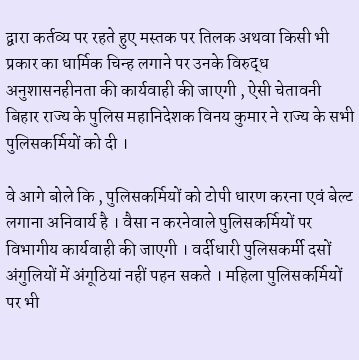द्वारा कर्तव्य पर रहते हुए मस्तक पर तिलक अथवा किसी भी प्रकार का धार्मिक चिन्ह लगाने पर उनके विरुद्ध अनुशासनहीनता की कार्यवाही की जाएगी , ऐसी चेतावनी बिहार राज्य के पुलिस महानिदेशक विनय कुमार ने राज्य के सभी पुलिसकर्मियों को दी ।

वे आगे बोले कि , पुलिसकर्मियों को टोपी धारण करना एवं बेल्ट लगाना अनिवार्य है । वैसा न करनेवाले पुलिसकर्मियों पर विभागीय कार्यवाही की जाएगी । वर्दीधारी पुलिसकर्मी दसों अंगुलियों में अंगूठियां नहीं पहन सकते । महिला पुलिसकर्मियों पर भी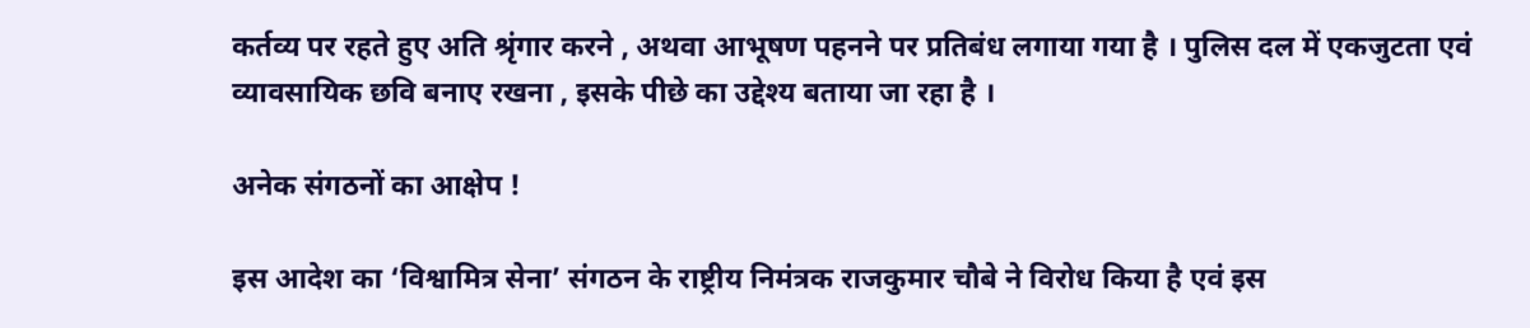कर्तव्य पर रहते हुए अति श्रृंगार करने , अथवा आभूषण पहनने पर प्रतिबंध लगाया गया है । पुलिस दल में एकजुटता एवं व्यावसायिक छवि बनाए रखना , इसके पीछे का उद्देश्य बताया जा रहा है ।

अनेक संगठनों का आक्षेप !

इस आदेश का ‘विश्वामित्र सेना’ संगठन के राष्ट्रीय निमंत्रक राजकुमार चौबे ने विरोध किया है एवं इस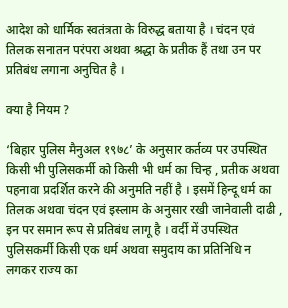आदेश को धार्मिक स्वतंत्रता के विरुद्ध बताया है । चंदन एवं तिलक सनातन परंपरा अथवा श्रद्धा के प्रतीक हैं तथा उन पर प्रतिबंध लगाना अनुचित है ।

क्या है नियम ?

‘बिहार पुलिस मैनुअल १९७८’ के अनुसार कर्तव्य पर उपस्थित किसी भी पुलिसकर्मी को किसी भी धर्म का चिन्ह , प्रतीक अथवा पहनावा प्रदर्शित करने की अनुमति नहीं है । इसमें हिन्दू धर्म का तिलक अथवा चंदन एवं इस्लाम के अनुसार रखी जानेवाली दाढी , इन पर समान रूप से प्रतिबंध लागू है । वर्दी में उपस्थित पुलिसकर्मी किसी एक धर्म अथवा समुदाय का प्रतिनिधि न लगकर राज्य का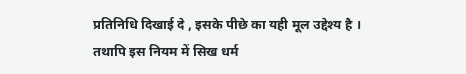प्रतिनिधि दिखाई दे , इसके पीछे का यही मूल उद्देश्य है । तथापि इस नियम में सिख धर्म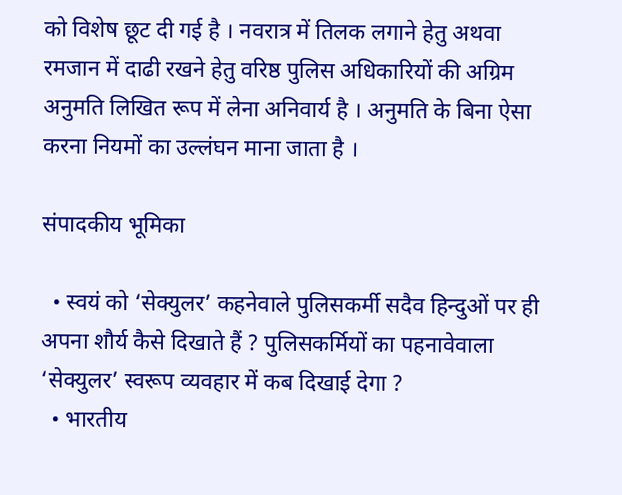को विशेष छूट दी गई है । नवरात्र में तिलक लगाने हेतु अथवा रमजान में दाढी रखने हेतु वरिष्ठ पुलिस अधिकारियों की अग्रिम अनुमति लिखित रूप में लेना अनिवार्य है । अनुमति के बिना ऐसा करना नियमों का उल्लंघन माना जाता है ।

संपादकीय भूमिका

  • स्वयं को ‘सेक्युलर’ कहनेवाले पुलिसकर्मी सदैव हिन्दुओं पर ही अपना शौर्य कैसे दिखाते हैं ? पुलिसकर्मियों का पहनावेवाला ‘सेक्युलर’ स्वरूप व्यवहार में कब दिखाई देगा ?
  • भारतीय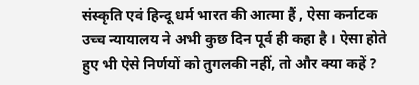संस्कृति एवं हिन्दू धर्म भारत की आत्मा हैं , ऐसा कर्नाटक उच्च न्यायालय ने अभी कुछ दिन पूर्व ही कहा है । ऐसा होते हुए भी ऐसे निर्णयों को तुगलकी नहीं, तो और क्या कहें ?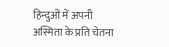हिन्दुओं में अपनी अस्मिता के प्रति चेतना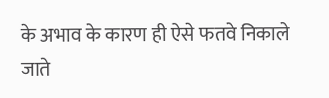के अभाव के कारण ही ऐसे फतवे निकाले जाते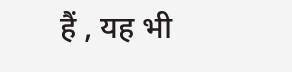हैं , यह भी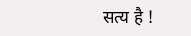सत्य है !